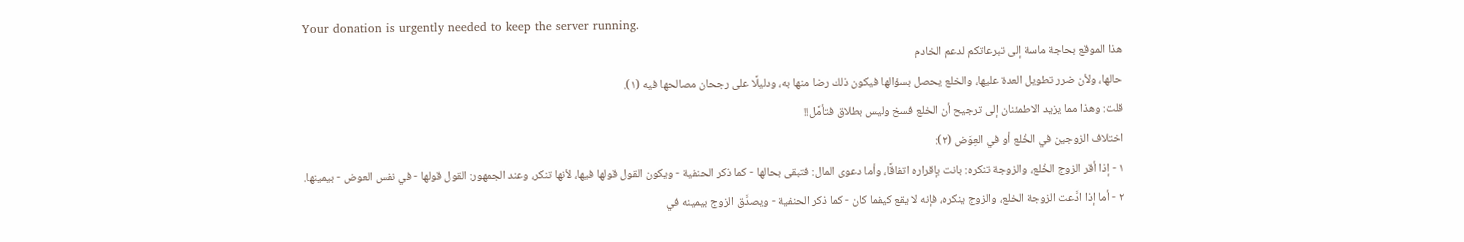Your donation is urgently needed to keep the server running.
هذا الموقع بحاجة ماسة إلى تبرعاتكم لدعم الخادم
حالها، ولأن ضرر تطويل العدة عليها، والخلع يحصل بسؤالها فيكون ذلك رضا منها به، ودليلًا على رجحان مصالحها فيه (١).
قلت: وهذا مما يزيد الاطمئنان إلى ترجيح أن الخلع فسخ وليس بطلاق فتأمَّل!!
اختلاف الزوجين في الخُلع أو في العِوَض (٢):
١ - إذا أقر الزوج الخُلع، والزوجة تنكره: بانت بإقراره اتفاقًا، وأما دعوى المال: فتبقى بحالها - كما ذكر الحنفية - ويكون القول قولها فيها، لأنها تنكر، وعند الجمهور: القول قولها - في نفس العوض - بيمينها.
٢ - أما إذا ادَّعت الزوجة الخلع، والزوج ينكره، فإنه لا يقع كيفما كان - كما ذكر الحنفية - ويصدَّق الزوج بيمينه في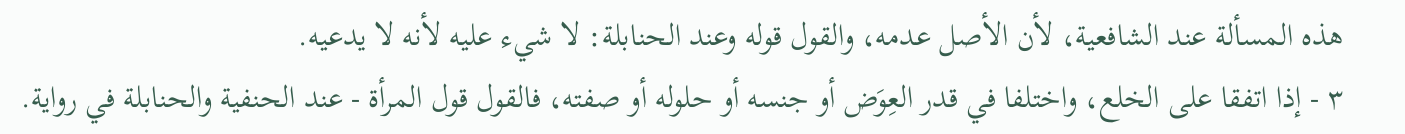هذه المسألة عند الشافعية، لأن الأصل عدمه، والقول قوله وعند الحنابلة: لا شيء عليه لأنه لا يدعيه.
٣ - إذا اتفقا على الخلع، واختلفا في قدر العِوَض أو جنسه أو حلوله أو صفته، فالقول قول المرأة - عند الحنفية والحنابلة في رواية.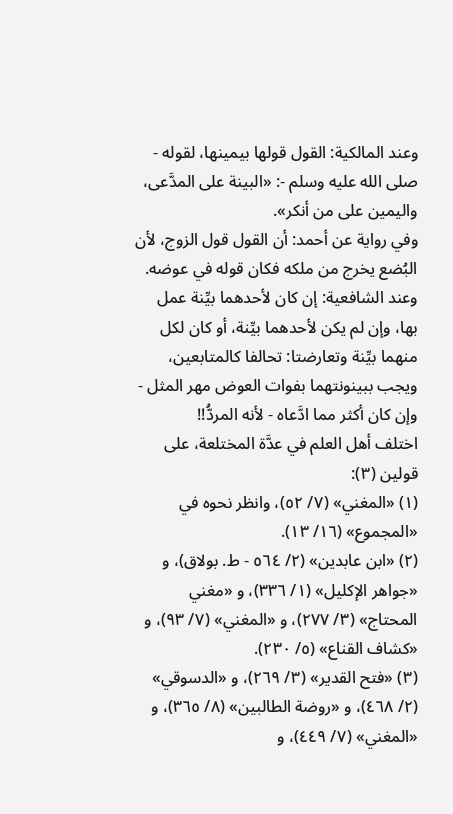وعند المالكية: القول قولها بيمينها، لقوله - صلى الله عليه وسلم -: «البينة على المدَّعى، واليمين على من أنكر».
وفي رواية عن أحمد: أن القول قول الزوج، لأن البُضع يخرج من ملكه فكان قوله في عوضه.
وعند الشافعية: إن كان لأحدهما بيِّنة عمل بها، وإن لم يكن لأحدهما بيِّنة، أو كان لكل منهما بيِّنة وتعارضتا: تحالفا كالمتابعين، ويجب ببينونتهما بفوات العوض مهر المثل - وإن كان أكثر مما ادَّعاه - لأنه المردُّ!!
اختلف أهل العلم في عدَّة المختلعة، على قولين (٣):
(١) «المغني» (٧/ ٥٢)، وانظر نحوه في «المجموع» (١٦/ ١٣).
(٢) «ابن عابدين» (٢/ ٥٦٤ - ط. بولاق)، و «جواهر الإكليل» (١/ ٣٣٦)، و «مغني المحتاج» (٣/ ٢٧٧)، و «المغني» (٧/ ٩٣)، و «كشاف القناع» (٥/ ٢٣٠).
(٣) «فتح القدير» (٣/ ٢٦٩)، و «الدسوقي» (٢/ ٤٦٨)، و «روضة الطالبين» (٨/ ٣٦٥)، و «المغني» (٧/ ٤٤٩)، و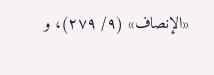«الإنصاف» (٩/ ٢٧٩)، و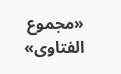«مجموع الفتاوى»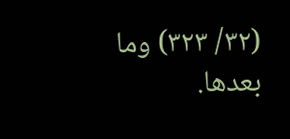(٣٢/ ٣٢٣) وما بعدها.